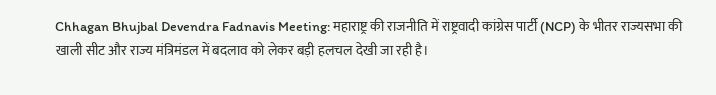Chhagan Bhujbal Devendra Fadnavis Meeting: महाराष्ट्र की राजनीति में राष्ट्रवादी कांग्रेस पार्टी (NCP) के भीतर राज्यसभा की खाली सीट और राज्य मंत्रिमंडल में बदलाव को लेकर बड़ी हलचल देखी जा रही है।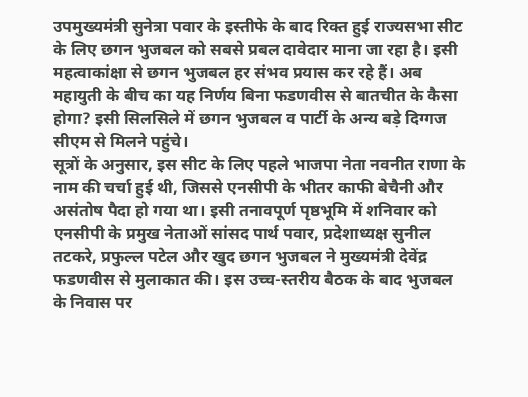उपमुख्यमंत्री सुनेत्रा पवार के इस्तीफे के बाद रिक्त हुई राज्यसभा सीट के लिए छगन भुजबल को सबसे प्रबल दावेदार माना जा रहा है। इसी महत्वाकांक्षा से छगन भुजबल हर संभव प्रयास कर रहे हैं। अब महायुती के बीच का यह निर्णय बिना फडणवीस से बातचीत के कैसा होगा? इसी सिलसिले में छगन भुजबल व पार्टी के अन्य बड़े दिग्गज सीएम से मिलने पहुंचे।
सूत्रों के अनुसार, इस सीट के लिए पहले भाजपा नेता नवनीत राणा के नाम की चर्चा हुई थी, जिससे एनसीपी के भीतर काफी बेचैनी और असंतोष पैदा हो गया था। इसी तनावपूर्ण पृष्ठभूमि में शनिवार को एनसीपी के प्रमुख नेताओं सांसद पार्थ पवार, प्रदेशाध्यक्ष सुनील तटकरे, प्रफुल्ल पटेल और खुद छगन भुजबल ने मुख्यमंत्री देवेंद्र फडणवीस से मुलाकात की। इस उच्च-स्तरीय बैठक के बाद भुजबल के निवास पर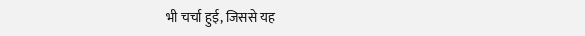भी चर्चा हुई, जिससे यह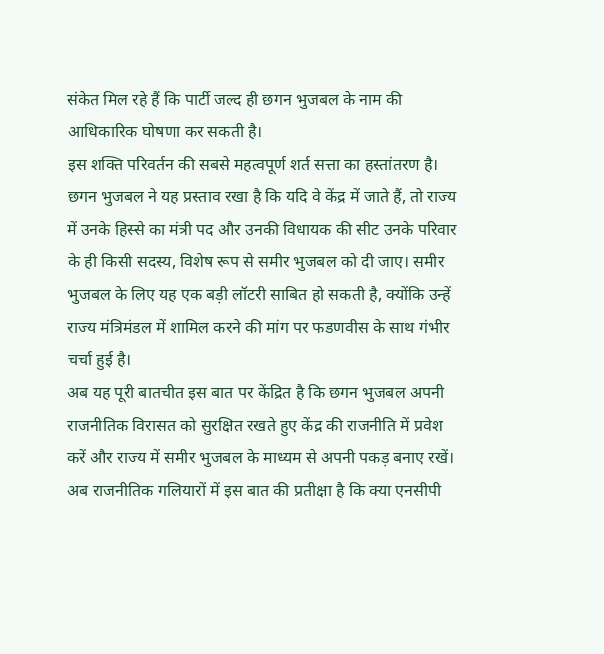संकेत मिल रहे हैं कि पार्टी जल्द ही छगन भुजबल के नाम की आधिकारिक घोषणा कर सकती है।
इस शक्ति परिवर्तन की सबसे महत्वपूर्ण शर्त सत्ता का हस्तांतरण है। छगन भुजबल ने यह प्रस्ताव रखा है कि यदि वे केंद्र में जाते हैं, तो राज्य में उनके हिस्से का मंत्री पद और उनकी विधायक की सीट उनके परिवार के ही किसी सदस्य, विशेष रूप से समीर भुजबल को दी जाए। समीर भुजबल के लिए यह एक बड़ी लॉटरी साबित हो सकती है, क्योंकि उन्हें राज्य मंत्रिमंडल में शामिल करने की मांग पर फडणवीस के साथ गंभीर चर्चा हुई है।
अब यह पूरी बातचीत इस बात पर केंद्रित है कि छगन भुजबल अपनी राजनीतिक विरासत को सुरक्षित रखते हुए केंद्र की राजनीति में प्रवेश करें और राज्य में समीर भुजबल के माध्यम से अपनी पकड़ बनाए रखें। अब राजनीतिक गलियारों में इस बात की प्रतीक्षा है कि क्या एनसीपी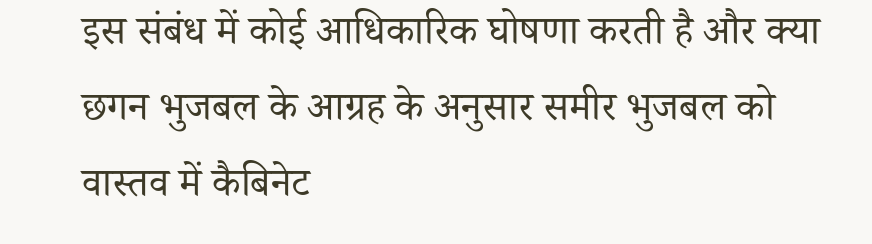इस संबंध में कोई आधिकारिक घोषणा करती है और क्या छगन भुजबल के आग्रह के अनुसार समीर भुजबल को वास्तव में कैबिनेट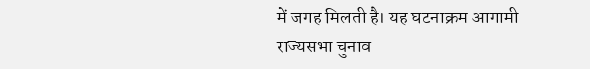में जगह मिलती है। यह घटनाक्रम आगामी राज्यसभा चुनाव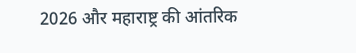2026 और महाराष्ट्र की आंतरिक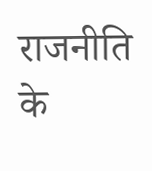राजनीति के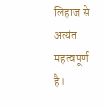लिहाज से अत्यंत महत्वपूर्ण है।